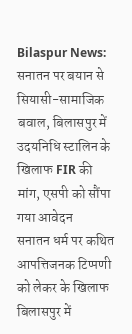Bilaspur News: सनातन पर बयान से सियासी-सामाजिक बवाल, बिलासपुर में उदयनिधि स्टालिन के खिलाफ FIR की मांग, एसपी को सौंपा गया आवेदन
सनातन धर्म पर कथित आपत्तिजनक टिप्पणी को लेकर के खिलाफ बिलासपुर में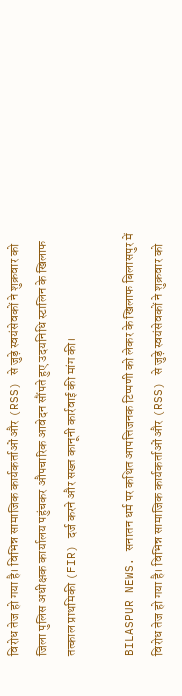विरोध तेज हो गया है। विभिन्न सामाजिक कार्यकर्ताओं और (RSS) से जुड़े स्वयंसेवकों ने शुक्रवार को जिला पुलिस अधीक्षक कार्यालय पहुंचकर औपचारिक आवेदन सौंपते हुए उदयनिधि स्टालिन के खिलाफ तत्काल प्राथमिकी (FIR) दर्ज करने और सख्त कानूनी कार्रवाई की मांग की।

BILASPUR NEWS. सनातन धर्म पर कथित आपत्तिजनक टिप्पणी को लेकर के खिलाफ बिलासपुर में विरोध तेज हो गया है। विभिन्न सामाजिक कार्यकर्ताओं और (RSS) से जुड़े स्वयंसेवकों ने शुक्रवार को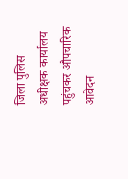जिला पुलिस अधीक्षक कार्यालय पहुंचकर औपचारिक आवेदन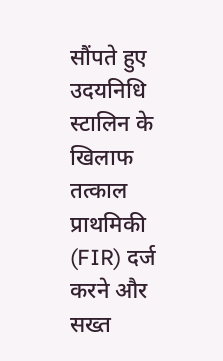सौंपते हुए उदयनिधि स्टालिन के खिलाफ तत्काल प्राथमिकी (FIR) दर्ज करने और सख्त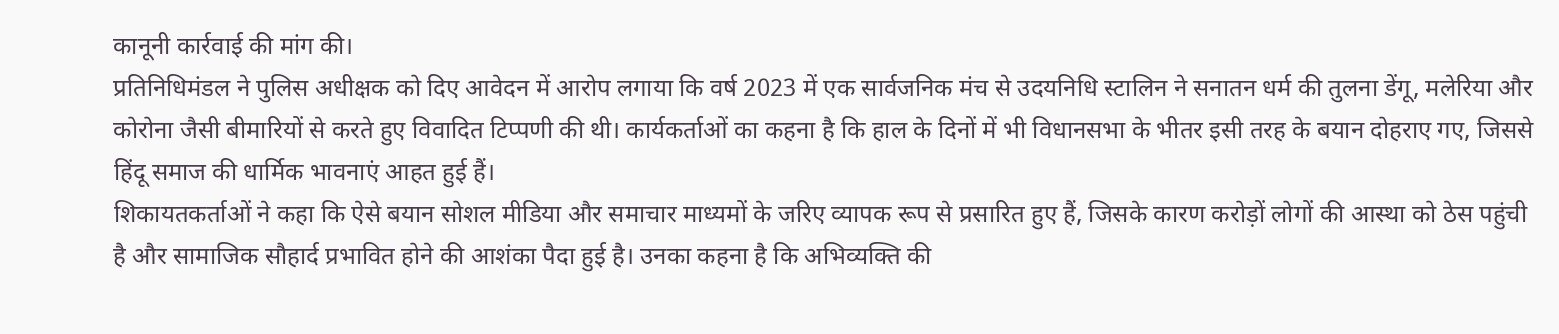कानूनी कार्रवाई की मांग की।
प्रतिनिधिमंडल ने पुलिस अधीक्षक को दिए आवेदन में आरोप लगाया कि वर्ष 2023 में एक सार्वजनिक मंच से उदयनिधि स्टालिन ने सनातन धर्म की तुलना डेंगू, मलेरिया और कोरोना जैसी बीमारियों से करते हुए विवादित टिप्पणी की थी। कार्यकर्ताओं का कहना है कि हाल के दिनों में भी विधानसभा के भीतर इसी तरह के बयान दोहराए गए, जिससे हिंदू समाज की धार्मिक भावनाएं आहत हुई हैं।
शिकायतकर्ताओं ने कहा कि ऐसे बयान सोशल मीडिया और समाचार माध्यमों के जरिए व्यापक रूप से प्रसारित हुए हैं, जिसके कारण करोड़ों लोगों की आस्था को ठेस पहुंची है और सामाजिक सौहार्द प्रभावित होने की आशंका पैदा हुई है। उनका कहना है कि अभिव्यक्ति की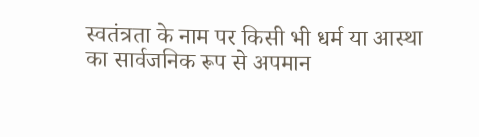स्वतंत्रता के नाम पर किसी भी धर्म या आस्था का सार्वजनिक रूप से अपमान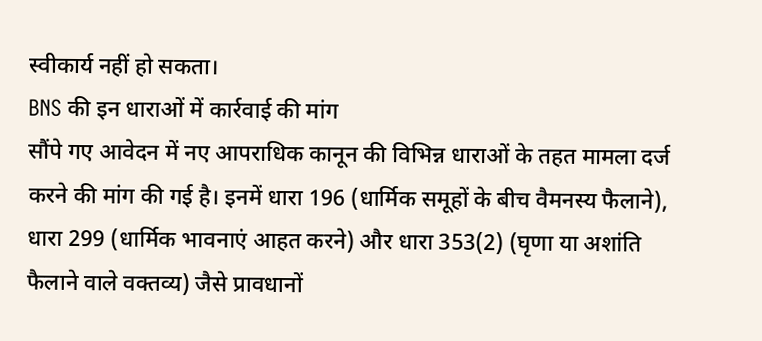स्वीकार्य नहीं हो सकता।
BNS की इन धाराओं में कार्रवाई की मांग
सौंपे गए आवेदन में नए आपराधिक कानून की विभिन्न धाराओं के तहत मामला दर्ज करने की मांग की गई है। इनमें धारा 196 (धार्मिक समूहों के बीच वैमनस्य फैलाने), धारा 299 (धार्मिक भावनाएं आहत करने) और धारा 353(2) (घृणा या अशांति फैलाने वाले वक्तव्य) जैसे प्रावधानों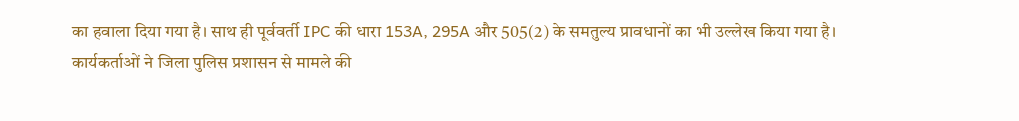का हवाला दिया गया है। साथ ही पूर्ववर्ती IPC की धारा 153A, 295A और 505(2) के समतुल्य प्रावधानों का भी उल्लेख किया गया है।
कार्यकर्ताओं ने जिला पुलिस प्रशासन से मामले की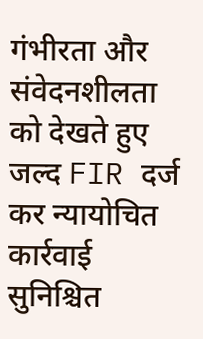गंभीरता और संवेदनशीलता को देखते हुए जल्द FIR दर्ज कर न्यायोचित कार्रवाई सुनिश्चित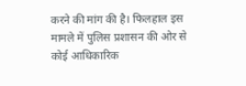करने की मांग की है। फिलहाल इस मामले में पुलिस प्रशासन की ओर से कोई आधिकारिक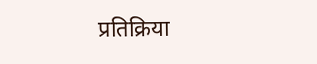प्रतिक्रिया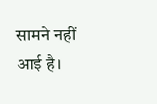सामने नहीं आई है।